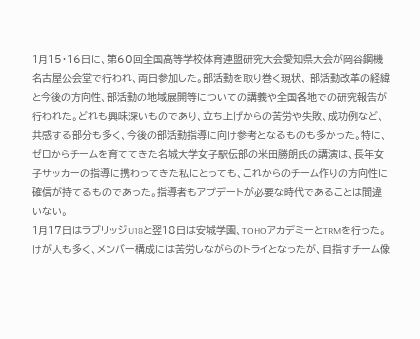1月15・16日に、第60回全国高等学校体育連盟研究大会愛知県大会が岡谷鋼機名古屋公会堂で行われ、両日参加した。部活動を取り巻く現状、 部活動改革の経緯と今後の方向性、部活動の地域展開等についての講義や全国各地での研究報告が行われた。どれも興味深いものであり、立ち上げからの苦労や失敗、成功例など、共感する部分も多く、今後の部活動指導に向け参考となるものも多かった。特に、ゼロからチームを育ててきた名城大学女子駅伝部の米田勝朗氏の講演は、長年女子サッカーの指導に携わってきた私にとっても、これからのチーム作りの方向性に確信が持てるものであった。指導者もアプデートが必要な時代であることは間違いない。
1月17日はラブリッジU18と翌18日は安城学園、TOHOアカデミーとTRMを行った。けが人も多く、メンバー構成には苦労しながらのトライとなったが、目指すチーム像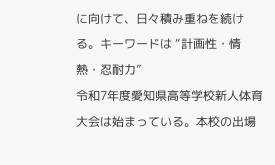に向けて、日々積み重ねを続ける。キーワードは “計画性・情熱・忍耐力”
令和7年度愛知県高等学校新人体育大会は始まっている。本校の出場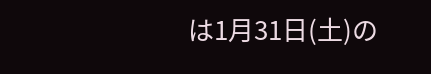は1月31日(土)の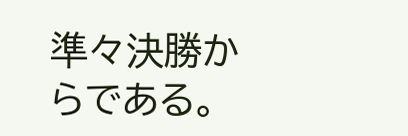準々決勝からである。